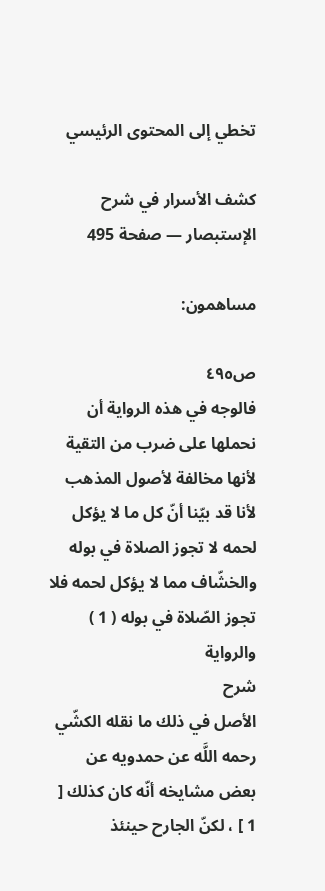تخطي إلى المحتوى الرئيسي

كشف الأسرار في شرح الإستبصار — صفحة 495

مساهمون:

ص٤٩٥
فالوجه في هذه الرواية أن نحملها على ضرب من التقية لأنها مخالفة لأصول المذهب لأنا قد بيّنا أنّ كل ما لا يؤكل لحمه لا تجوز الصلاة في بوله والخشّاف مما لا يؤكل لحمه فلا تجوز الصّلاة في بوله ( 1 ) والرواية
شرح
الأصل في ذلك ما نقله الكشّي رحمه اللَّه عن حمدويه عن بعض مشايخه أنّه كان كذلك [ 1 ] ، لكنّ الجارح حينئذ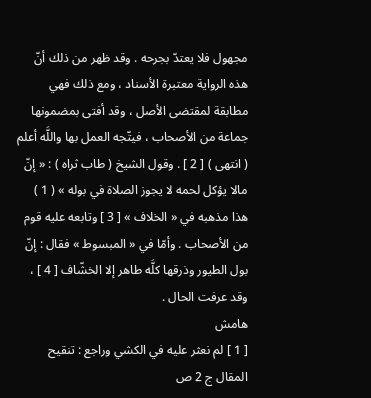مجهول فلا يعتدّ بجرحه . وقد ظهر من ذلك أنّ هذه الرواية معتبرة الأسناد ، ومع ذلك فهي مطابقة لمقتضى الأصل ، وقد أفتى بمضمونها جماعة من الأصحاب ، فيتّجه العمل بها واللَّه أعلم ( انتهى ) [ 2 ] . وقول الشيخ ( طاب ثراه ) : « إنّ مالا يؤكل لحمه لا يجوز الصلاة في بوله » ( 1 ) هذا مذهبه في « الخلاف » [ 3 ] وتابعه عليه قوم من الأصحاب . وأمّا في « المبسوط » فقال : إنّ بول الطيور وذرقها كلَّه طاهر إلا الخشّاف [ 4 ] ، وقد عرفت الحال .
هامش
[ 1 ] لم نعثر عليه في الكشي وراجع : تنقيح المقال ج 2 ص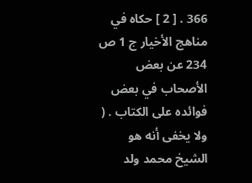366 . [ 2 ] حكاه في مناهج الأخيار ج 1 ص 234 عن بعض الأصحاب في بعض فوائده على الكتاب . ( ولا يخفى أنه هو الشيخ محمد ولد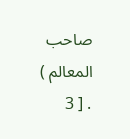صاحب المعالم ) . [ 3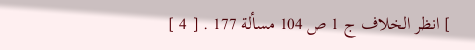] انظر الخلاف ج 1 ص 104 مسألة 177 . [ 4 ]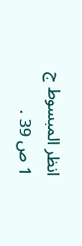انظر المبسوط ج 1 ص 39 .